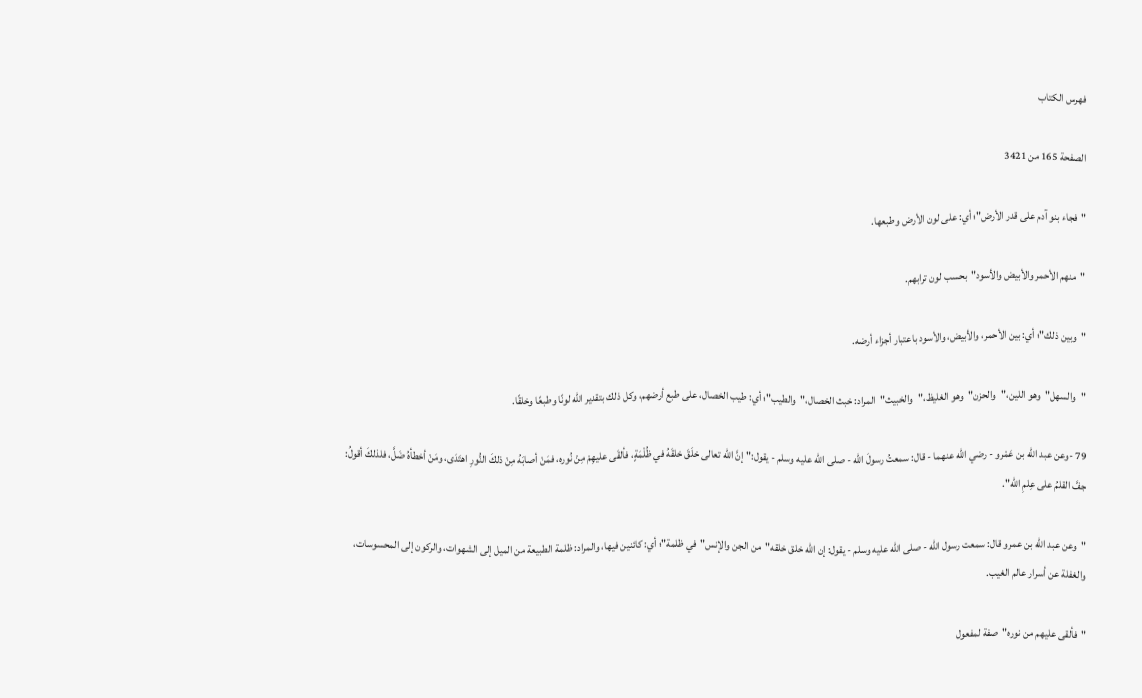فهرس الكتاب

الصفحة 165 من 3421

"فجاء بنو آدم على قدر الأرض"؛ أي: على لون الأرض وطبعها.

"منهم الأحمر والأبيض والأسود"بحسب لون ترابهم.

"وبين ذلك"؛ أي: بين الأحمر، والأبيض، والأسود باعتبار أجزاء أرضه.

"والسهل"وهو اللين،"والحزن"وهو الغليظ،"والخبيث"المراد: خبث الخصال،"والطيب"؛ أي: طيب الخصال، على طبع أرضهم، وكل ذلك بتقدير الله لونًا وطبعًا وخلقًا.

79 -وعن عبد الله بن عَمْرو - رضي الله عنهما - قال: سمعتُ رسولَ الله - صلى الله عليه وسلم - يقول:"إنَّ الله تعالى خلَقَ خلقَهُ في ظُلْمَةٍ، فألقَى عليهِمْ مِنْ نُوره، فمَنْ أصابَهُ مِنْ ذلكَ النُّورِ اهتَدَى، ومَنْ أخطأهُ ضَلَّ، فلذلكَ أقولُ: جفَّ القلمُ على عِلمِ الله".

"وعن عبد الله بن عمرو قال: سمعت رسول الله - صلى الله عليه وسلم - يقول: إن الله خلق خلقه"من الجن والإنس"في ظلمة"؛ أي: كائنين فيها، والمراد: ظلمة الطبيعة من الميل إلى الشهوات، والركون إلى المحسوسات، والغفلة عن أسرار عالم الغيب.

"فألقى عليهم من نوره"صفة لمفعول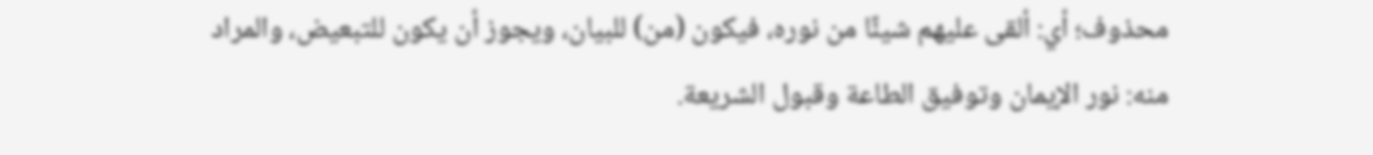محذوف؛ أي: ألقى عليهم شيئًا من نوره، فيكون (من) للبيان، ويجوز أن يكون للتبعيض، والمراد منه: نور الإيمان وتوفيق الطاعة وقبول الشريعة.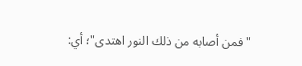"فمن أصابه من ذلك النور اهتدى"؛ أي: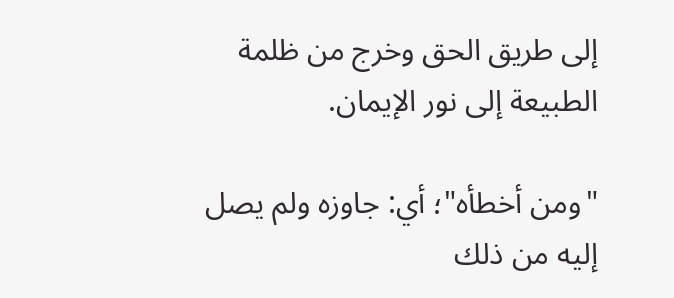إلى طريق الحق وخرج من ظلمة الطبيعة إلى نور الإيمان.

"ومن أخطأه"؛ أي: جاوزه ولم يصل إليه من ذلك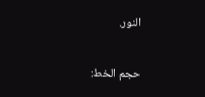النور.

حجم الخط: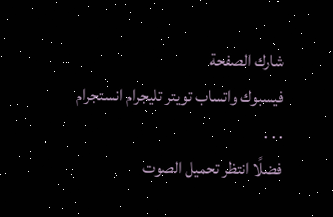شارك الصفحة
فيسبوك واتساب تويتر تليجرام انستجرام
. . .
فضلًا انتظر تحميل الصوت